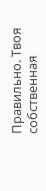Правильно. Твоя собственная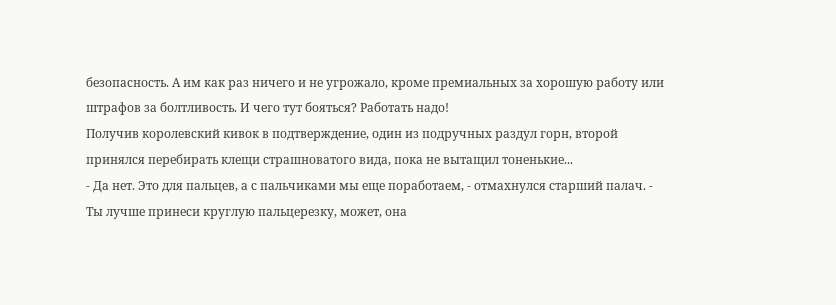безопасность. А им как раз ничего и не угрожало, кроме премиальных за хорошую работу или штрафов за болтливость. И чего тут бояться? Работать надо!
Получив королевский кивок в подтверждение, один из подручных раздул горн, второй принялся перебирать клещи страшноватого вида, пока не вытащил тоненькие...
- Да нет. Это для пальцев, а с пальчиками мы еще поработаем, - отмахнулся старший палач. - Ты лучше принеси круглую пальцерезку, может, она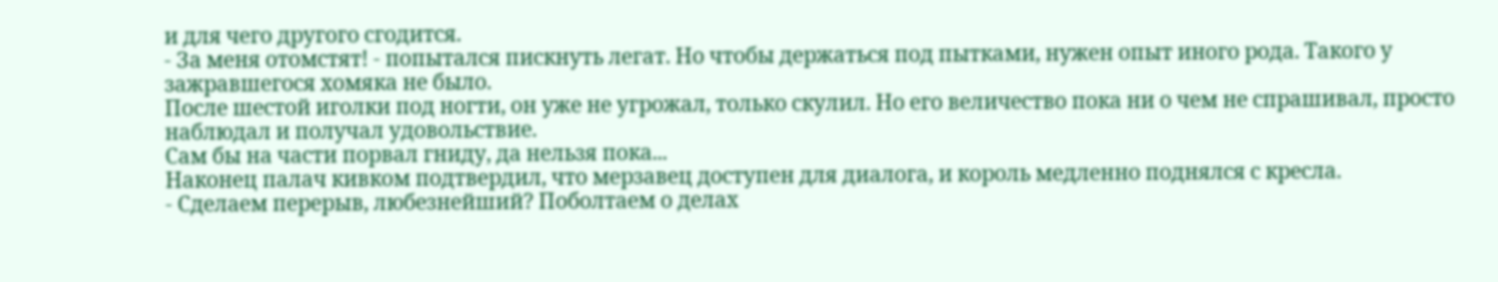и для чего другого сгодится.
- За меня отомстят! - попытался пискнуть легат. Но чтобы держаться под пытками, нужен опыт иного рода. Такого у зажравшегося хомяка не было.
После шестой иголки под ногти, он уже не угрожал, только скулил. Но его величество пока ни о чем не спрашивал, просто наблюдал и получал удовольствие.
Сам бы на части порвал гниду, да нельзя пока...
Наконец палач кивком подтвердил, что мерзавец доступен для диалога, и король медленно поднялся с кресла.
- Сделаем перерыв, любезнейший? Поболтаем о делах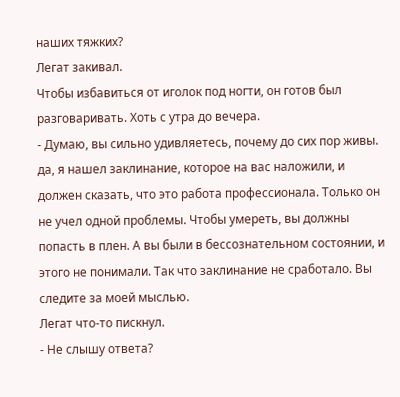наших тяжких?
Легат закивал.
Чтобы избавиться от иголок под ногти, он готов был разговаривать. Хоть с утра до вечера.
- Думаю, вы сильно удивляетесь, почему до сих пор живы. да, я нашел заклинание, которое на вас наложили, и должен сказать, что это работа профессионала. Только он не учел одной проблемы. Чтобы умереть, вы должны попасть в плен. А вы были в бессознательном состоянии, и этого не понимали. Так что заклинание не сработало. Вы следите за моей мыслью.
Легат что-то пискнул.
- Не слышу ответа?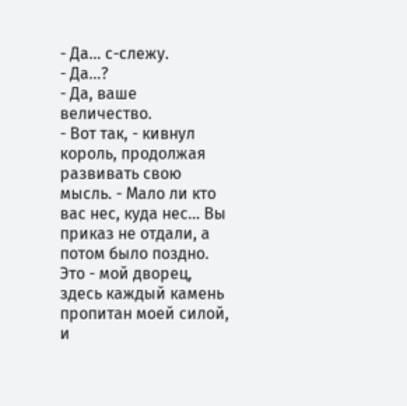- Да... с-слежу.
- Да...?
- Да, ваше величество.
- Вот так, - кивнул король, продолжая развивать свою мысль. - Мало ли кто вас нес, куда нес... Вы приказ не отдали, а потом было поздно. Это - мой дворец, здесь каждый камень пропитан моей силой, и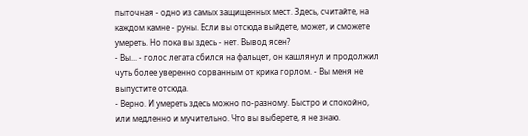пыточная - одно из самых защищенных мест. Здесь, считайте, на каждом камне - руны. Если вы отсюда выйдете, может, и сможете умереть. Но пока вы здесь - нет. Вывод ясен?
- Вы... - голос легата сбился на фальцет, он кашлянул и продолжил чуть более уверенно сорванным от крика горлом. - Вы меня не выпустите отсюда.
- Верно. И умереть здесь можно по-разному. Быстро и спокойно, или медленно и мучительно. Что вы выберете, я не знаю.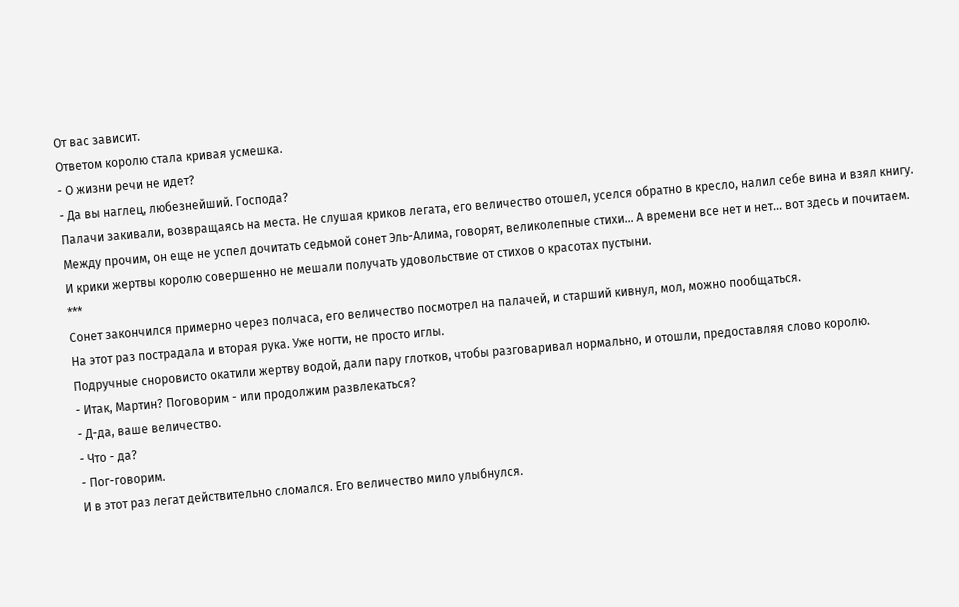От вас зависит.
Ответом королю стала кривая усмешка.
- О жизни речи не идет?
- Да вы наглец, любезнейший. Господа?
Палачи закивали, возвращаясь на места. Не слушая криков легата, его величество отошел, уселся обратно в кресло, налил себе вина и взял книгу. Между прочим, он еще не успел дочитать седьмой сонет Эль-Алима, говорят, великолепные стихи... А времени все нет и нет... вот здесь и почитаем.
И крики жертвы королю совершенно не мешали получать удовольствие от стихов о красотах пустыни.
***
Сонет закончился примерно через полчаса, его величество посмотрел на палачей, и старший кивнул, мол, можно пообщаться.
На этот раз пострадала и вторая рука. Уже ногти, не просто иглы.
Подручные сноровисто окатили жертву водой, дали пару глотков, чтобы разговаривал нормально, и отошли, предоставляя слово королю.
- Итак, Мартин? Поговорим - или продолжим развлекаться?
- Д-да, ваше величество.
- Что - да?
- Пог-говорим.
И в этот раз легат действительно сломался. Его величество мило улыбнулся.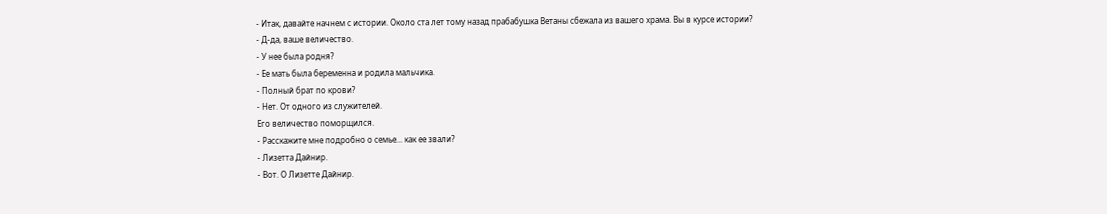- Итак, давайте начнем с истории. Около ста лет тому назад прабабушка Ветаны сбежала из вашего храма. Вы в курсе истории?
- Д-да, ваше величество.
- У нее была родня?
- Ее мать была беременна и родила мальчика.
- Полный брат по крови?
- Нет. От одного из служителей.
Его величество поморщился.
- Расскажите мне подробно о семье... как ее звали?
- Лизетта Дайнир.
- Вот. О Лизетте Дайнир.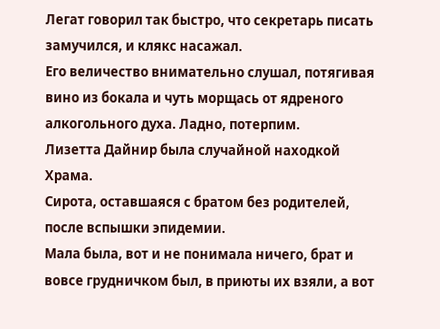Легат говорил так быстро, что секретарь писать замучился, и клякс насажал.
Его величество внимательно слушал, потягивая вино из бокала и чуть морщась от ядреного алкогольного духа. Ладно, потерпим.
Лизетта Дайнир была случайной находкой Храма.
Сирота, оставшаяся с братом без родителей, после вспышки эпидемии.
Мала была, вот и не понимала ничего, брат и вовсе грудничком был, в приюты их взяли, а вот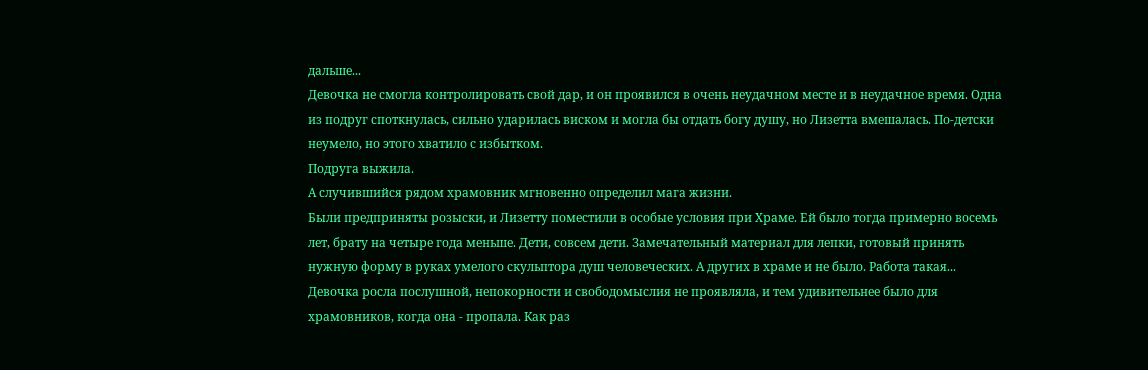дальше...
Девочка не смогла контролировать свой дар, и он проявился в очень неудачном месте и в неудачное время. Одна из подруг споткнулась, сильно ударилась виском и могла бы отдать богу душу, но Лизетта вмешалась. По-детски неумело, но этого хватило с избытком.
Подруга выжила.
А случившийся рядом храмовник мгновенно определил мага жизни.
Были предприняты розыски, и Лизетту поместили в особые условия при Храме. Ей было тогда примерно восемь лет, брату на четыре года меньше. Дети, совсем дети. Замечательный материал для лепки, готовый принять нужную форму в руках умелого скульптора душ человеческих. А других в храме и не было. Работа такая...
Девочка росла послушной, непокорности и свободомыслия не проявляла, и тем удивительнее было для храмовников, когда она - пропала. Как раз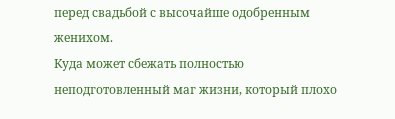перед свадьбой с высочайше одобренным женихом.
Куда может сбежать полностью неподготовленный маг жизни, который плохо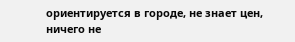ориентируется в городе, не знает цен, ничего не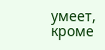умеет, кроме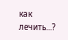как лечить...?